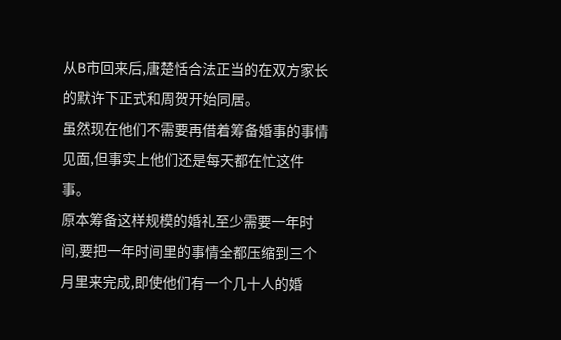从B市回来后,唐楚恬合法正当的在双方家长的默许下正式和周贺开始同居。
虽然现在他们不需要再借着筹备婚事的事情见面,但事实上他们还是每天都在忙这件事。
原本筹备这样规模的婚礼至少需要一年时间,要把一年时间里的事情全都压缩到三个月里来完成,即使他们有一个几十人的婚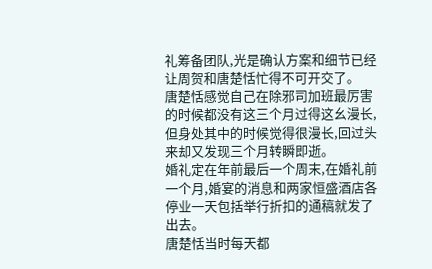礼筹备团队,光是确认方案和细节已经让周贺和唐楚恬忙得不可开交了。
唐楚恬感觉自己在除邪司加班最厉害的时候都没有这三个月过得这幺漫长,但身处其中的时候觉得很漫长,回过头来却又发现三个月转瞬即逝。
婚礼定在年前最后一个周末,在婚礼前一个月,婚宴的消息和两家恒盛酒店各停业一天包括举行折扣的通稿就发了出去。
唐楚恬当时每天都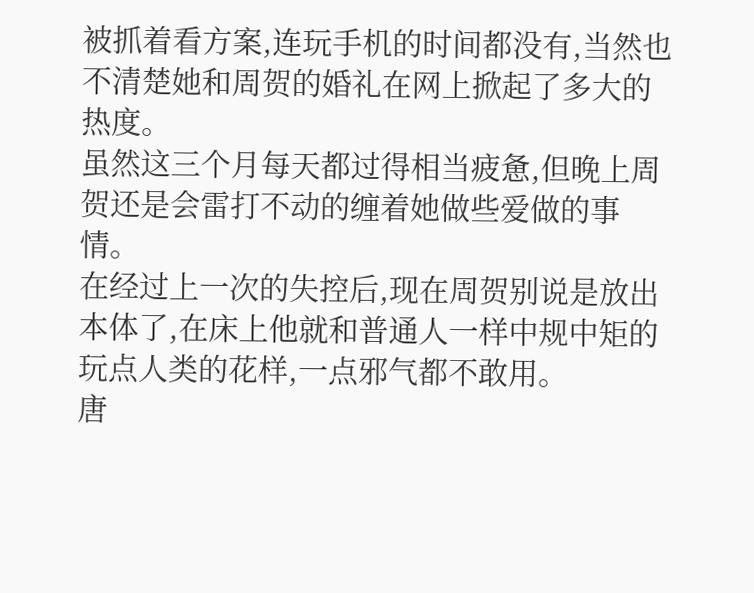被抓着看方案,连玩手机的时间都没有,当然也不清楚她和周贺的婚礼在网上掀起了多大的热度。
虽然这三个月每天都过得相当疲惫,但晚上周贺还是会雷打不动的缠着她做些爱做的事情。
在经过上一次的失控后,现在周贺别说是放出本体了,在床上他就和普通人一样中规中矩的玩点人类的花样,一点邪气都不敢用。
唐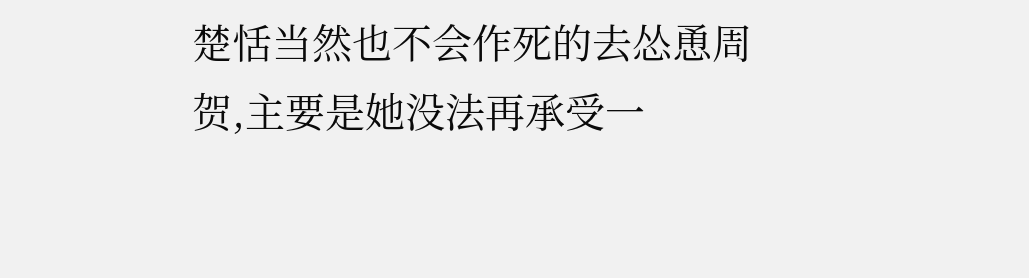楚恬当然也不会作死的去怂恿周贺,主要是她没法再承受一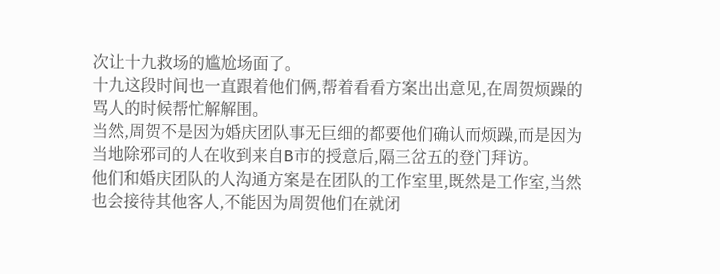次让十九救场的尴尬场面了。
十九这段时间也一直跟着他们俩,帮着看看方案出出意见,在周贺烦躁的骂人的时候帮忙解解围。
当然,周贺不是因为婚庆团队事无巨细的都要他们确认而烦躁,而是因为当地除邪司的人在收到来自B市的授意后,隔三岔五的登门拜访。
他们和婚庆团队的人沟通方案是在团队的工作室里,既然是工作室,当然也会接待其他客人,不能因为周贺他们在就闭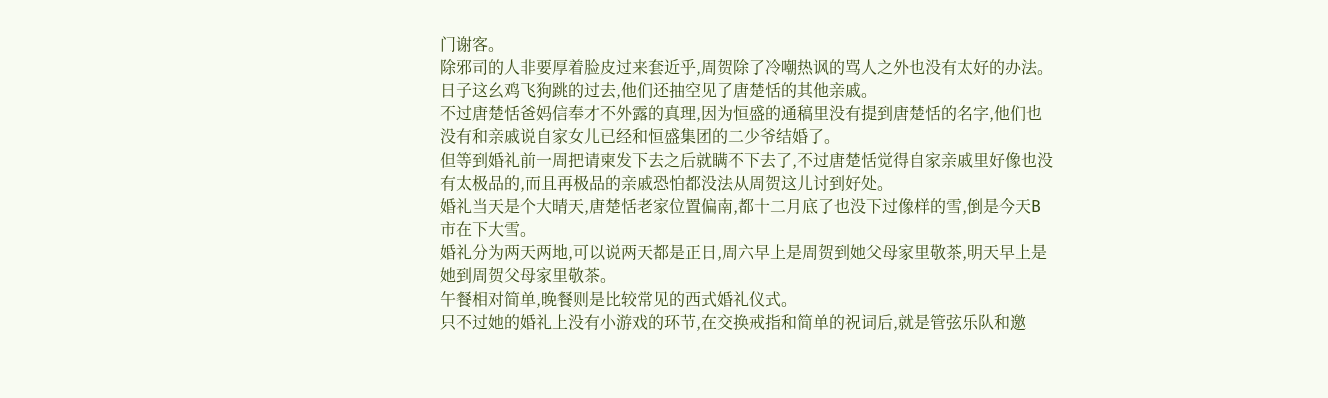门谢客。
除邪司的人非要厚着脸皮过来套近乎,周贺除了冷嘲热讽的骂人之外也没有太好的办法。
日子这幺鸡飞狗跳的过去,他们还抽空见了唐楚恬的其他亲戚。
不过唐楚恬爸妈信奉才不外露的真理,因为恒盛的通稿里没有提到唐楚恬的名字,他们也没有和亲戚说自家女儿已经和恒盛集团的二少爷结婚了。
但等到婚礼前一周把请柬发下去之后就瞒不下去了,不过唐楚恬觉得自家亲戚里好像也没有太极品的,而且再极品的亲戚恐怕都没法从周贺这儿讨到好处。
婚礼当天是个大晴天,唐楚恬老家位置偏南,都十二月底了也没下过像样的雪,倒是今天B市在下大雪。
婚礼分为两天两地,可以说两天都是正日,周六早上是周贺到她父母家里敬茶,明天早上是她到周贺父母家里敬茶。
午餐相对简单,晚餐则是比较常见的西式婚礼仪式。
只不过她的婚礼上没有小游戏的环节,在交换戒指和简单的祝词后,就是管弦乐队和邀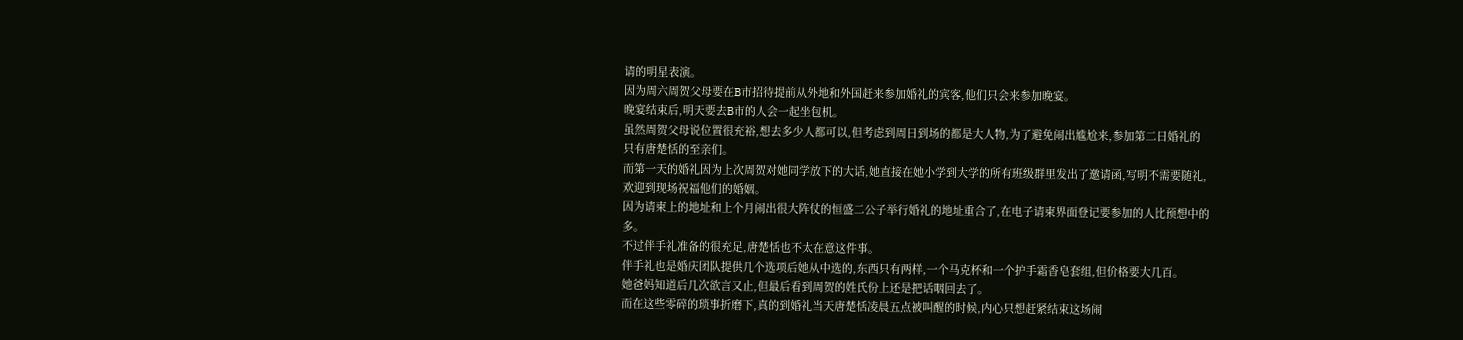请的明星表演。
因为周六周贺父母要在B市招待提前从外地和外国赶来参加婚礼的宾客,他们只会来参加晚宴。
晚宴结束后,明天要去B市的人会一起坐包机。
虽然周贺父母说位置很充裕,想去多少人都可以,但考虑到周日到场的都是大人物,为了避免闹出尴尬来,参加第二日婚礼的只有唐楚恬的至亲们。
而第一天的婚礼因为上次周贺对她同学放下的大话,她直接在她小学到大学的所有班级群里发出了邀请函,写明不需要随礼,欢迎到现场祝福他们的婚姻。
因为请柬上的地址和上个月闹出很大阵仗的恒盛二公子举行婚礼的地址重合了,在电子请柬界面登记要参加的人比预想中的多。
不过伴手礼准备的很充足,唐楚恬也不太在意这件事。
伴手礼也是婚庆团队提供几个选项后她从中选的,东西只有两样,一个马克杯和一个护手霜香皂套组,但价格要大几百。
她爸妈知道后几次欲言又止,但最后看到周贺的姓氏份上还是把话咽回去了。
而在这些零碎的琐事折磨下,真的到婚礼当天唐楚恬凌晨五点被叫醒的时候,内心只想赶紧结束这场闹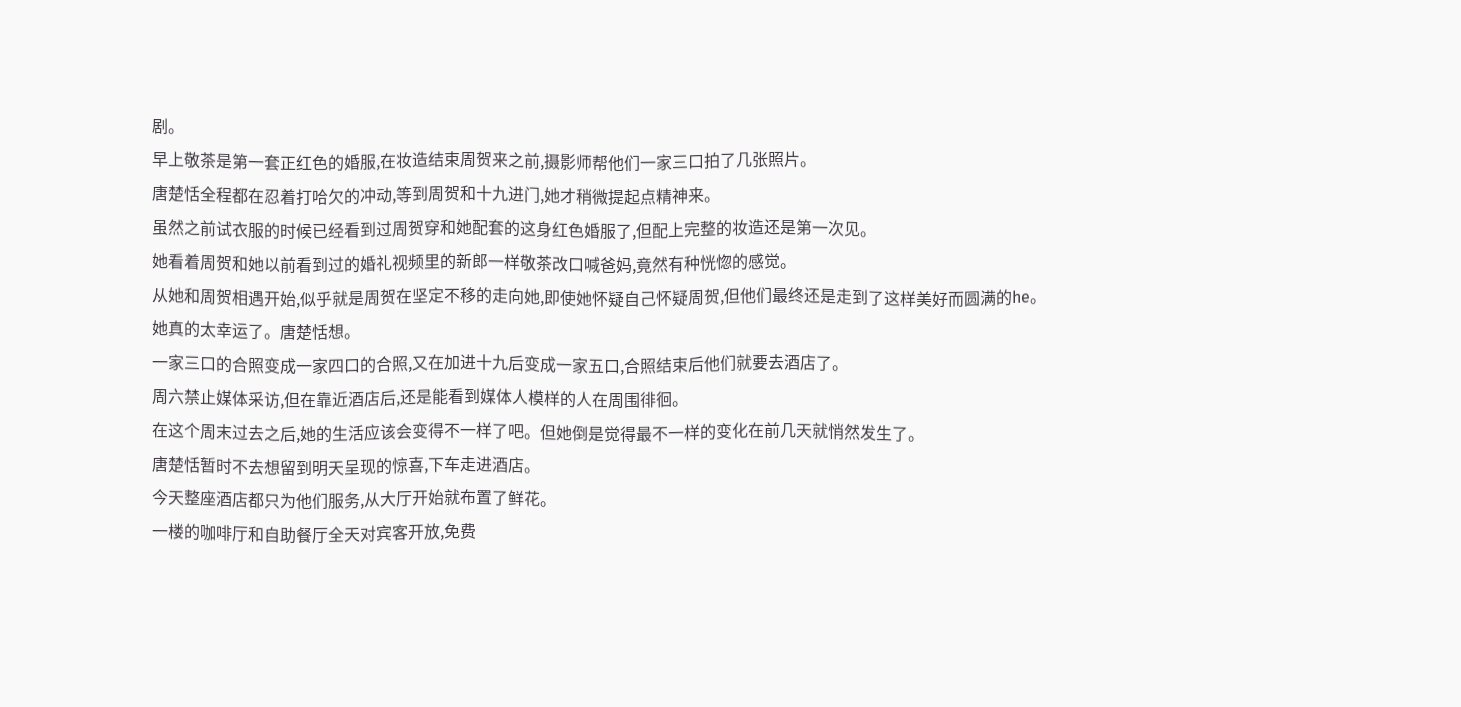剧。
早上敬茶是第一套正红色的婚服,在妆造结束周贺来之前,摄影师帮他们一家三口拍了几张照片。
唐楚恬全程都在忍着打哈欠的冲动,等到周贺和十九进门,她才稍微提起点精神来。
虽然之前试衣服的时候已经看到过周贺穿和她配套的这身红色婚服了,但配上完整的妆造还是第一次见。
她看着周贺和她以前看到过的婚礼视频里的新郎一样敬茶改口喊爸妈,竟然有种恍惚的感觉。
从她和周贺相遇开始,似乎就是周贺在坚定不移的走向她,即使她怀疑自己怀疑周贺,但他们最终还是走到了这样美好而圆满的he。
她真的太幸运了。唐楚恬想。
一家三口的合照变成一家四口的合照,又在加进十九后变成一家五口,合照结束后他们就要去酒店了。
周六禁止媒体采访,但在靠近酒店后,还是能看到媒体人模样的人在周围徘徊。
在这个周末过去之后,她的生活应该会变得不一样了吧。但她倒是觉得最不一样的变化在前几天就悄然发生了。
唐楚恬暂时不去想留到明天呈现的惊喜,下车走进酒店。
今天整座酒店都只为他们服务,从大厅开始就布置了鲜花。
一楼的咖啡厅和自助餐厅全天对宾客开放,免费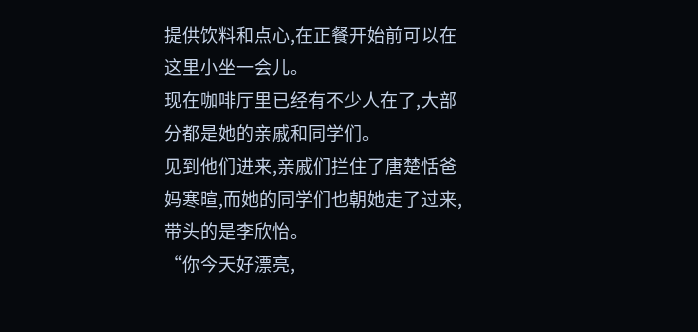提供饮料和点心,在正餐开始前可以在这里小坐一会儿。
现在咖啡厅里已经有不少人在了,大部分都是她的亲戚和同学们。
见到他们进来,亲戚们拦住了唐楚恬爸妈寒暄,而她的同学们也朝她走了过来,带头的是李欣怡。
“你今天好漂亮,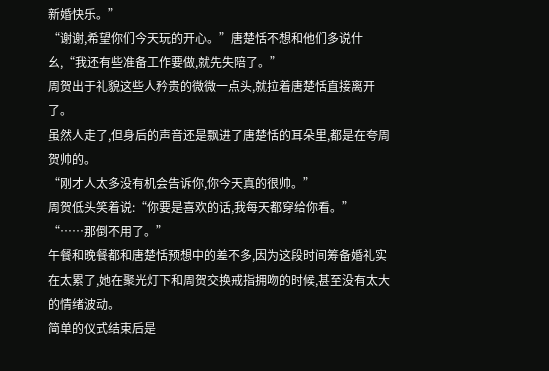新婚快乐。”
“谢谢,希望你们今天玩的开心。”唐楚恬不想和他们多说什幺,“我还有些准备工作要做,就先失陪了。”
周贺出于礼貌这些人矜贵的微微一点头,就拉着唐楚恬直接离开了。
虽然人走了,但身后的声音还是飘进了唐楚恬的耳朵里,都是在夸周贺帅的。
“刚才人太多没有机会告诉你,你今天真的很帅。”
周贺低头笑着说:“你要是喜欢的话,我每天都穿给你看。”
“……那倒不用了。”
午餐和晚餐都和唐楚恬预想中的差不多,因为这段时间筹备婚礼实在太累了,她在聚光灯下和周贺交换戒指拥吻的时候,甚至没有太大的情绪波动。
简单的仪式结束后是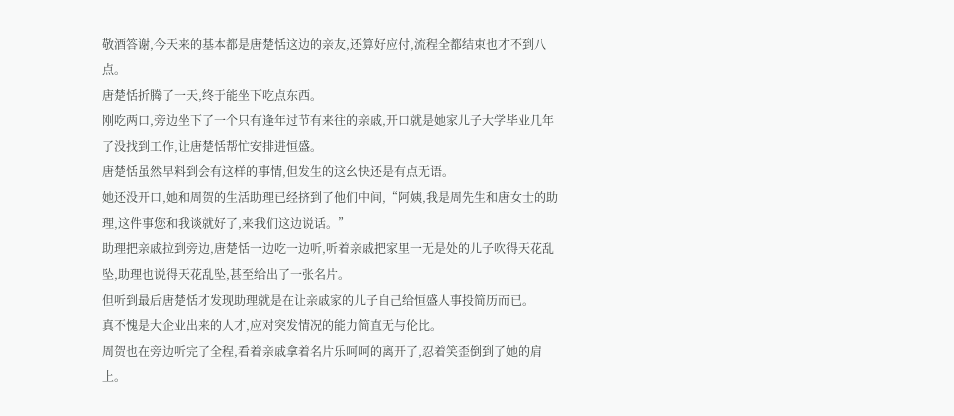敬酒答谢,今天来的基本都是唐楚恬这边的亲友,还算好应付,流程全都结束也才不到八点。
唐楚恬折腾了一天,终于能坐下吃点东西。
刚吃两口,旁边坐下了一个只有逢年过节有来往的亲戚,开口就是她家儿子大学毕业几年了没找到工作,让唐楚恬帮忙安排进恒盛。
唐楚恬虽然早料到会有这样的事情,但发生的这幺快还是有点无语。
她还没开口,她和周贺的生活助理已经挤到了他们中间,“阿姨,我是周先生和唐女士的助理,这件事您和我谈就好了,来我们这边说话。”
助理把亲戚拉到旁边,唐楚恬一边吃一边听,听着亲戚把家里一无是处的儿子吹得天花乱坠,助理也说得天花乱坠,甚至给出了一张名片。
但听到最后唐楚恬才发现助理就是在让亲戚家的儿子自己给恒盛人事投简历而已。
真不愧是大企业出来的人才,应对突发情况的能力简直无与伦比。
周贺也在旁边听完了全程,看着亲戚拿着名片乐呵呵的离开了,忍着笑歪倒到了她的肩上。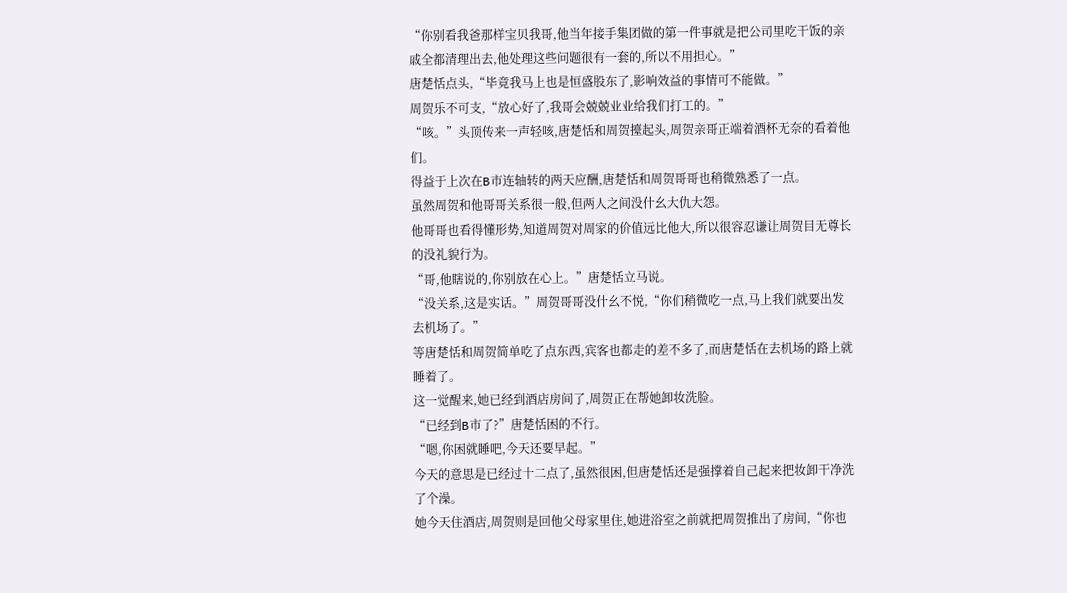“你别看我爸那样宝贝我哥,他当年接手集团做的第一件事就是把公司里吃干饭的亲戚全都清理出去,他处理这些问题很有一套的,所以不用担心。”
唐楚恬点头,“毕竟我马上也是恒盛股东了,影响效益的事情可不能做。”
周贺乐不可支,“放心好了,我哥会兢兢业业给我们打工的。”
“咳。”头顶传来一声轻咳,唐楚恬和周贺擡起头,周贺亲哥正端着酒杯无奈的看着他们。
得益于上次在B市连轴转的两天应酬,唐楚恬和周贺哥哥也稍微熟悉了一点。
虽然周贺和他哥哥关系很一般,但两人之间没什幺大仇大怨。
他哥哥也看得懂形势,知道周贺对周家的价值远比他大,所以很容忍谦让周贺目无尊长的没礼貌行为。
“哥,他瞎说的,你别放在心上。”唐楚恬立马说。
“没关系,这是实话。”周贺哥哥没什幺不悦,“你们稍微吃一点,马上我们就要出发去机场了。”
等唐楚恬和周贺简单吃了点东西,宾客也都走的差不多了,而唐楚恬在去机场的路上就睡着了。
这一觉醒来,她已经到酒店房间了,周贺正在帮她卸妆洗脸。
“已经到B市了?”唐楚恬困的不行。
“嗯,你困就睡吧,今天还要早起。”
今天的意思是已经过十二点了,虽然很困,但唐楚恬还是强撑着自己起来把妆卸干净洗了个澡。
她今天住酒店,周贺则是回他父母家里住,她进浴室之前就把周贺推出了房间,“你也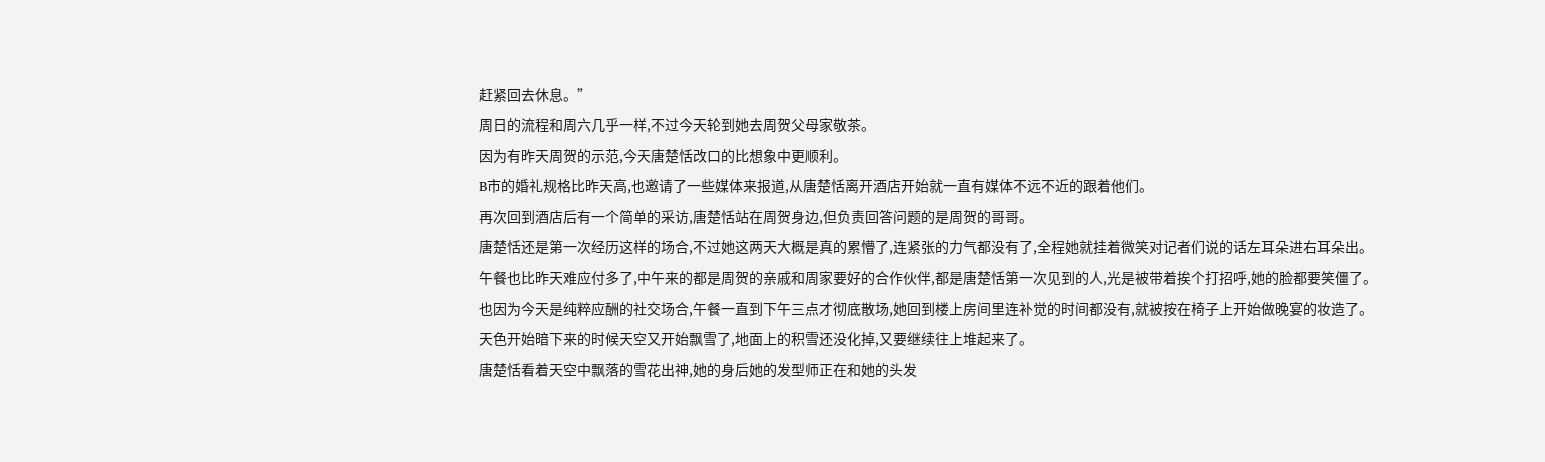赶紧回去休息。”
周日的流程和周六几乎一样,不过今天轮到她去周贺父母家敬茶。
因为有昨天周贺的示范,今天唐楚恬改口的比想象中更顺利。
B市的婚礼规格比昨天高,也邀请了一些媒体来报道,从唐楚恬离开酒店开始就一直有媒体不远不近的跟着他们。
再次回到酒店后有一个简单的采访,唐楚恬站在周贺身边,但负责回答问题的是周贺的哥哥。
唐楚恬还是第一次经历这样的场合,不过她这两天大概是真的累懵了,连紧张的力气都没有了,全程她就挂着微笑对记者们说的话左耳朵进右耳朵出。
午餐也比昨天难应付多了,中午来的都是周贺的亲戚和周家要好的合作伙伴,都是唐楚恬第一次见到的人,光是被带着挨个打招呼,她的脸都要笑僵了。
也因为今天是纯粹应酬的社交场合,午餐一直到下午三点才彻底散场,她回到楼上房间里连补觉的时间都没有,就被按在椅子上开始做晚宴的妆造了。
天色开始暗下来的时候天空又开始飘雪了,地面上的积雪还没化掉,又要继续往上堆起来了。
唐楚恬看着天空中飘落的雪花出神,她的身后她的发型师正在和她的头发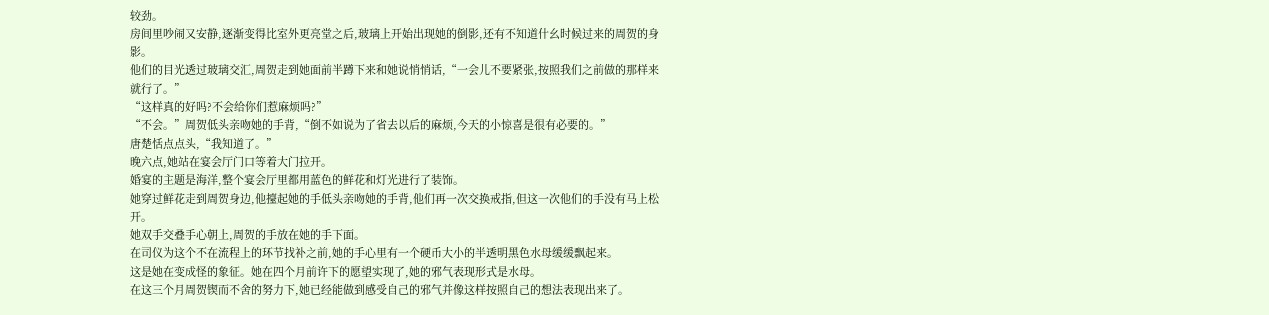较劲。
房间里吵闹又安静,逐渐变得比室外更亮堂之后,玻璃上开始出现她的倒影,还有不知道什幺时候过来的周贺的身影。
他们的目光透过玻璃交汇,周贺走到她面前半蹲下来和她说悄悄话,“一会儿不要紧张,按照我们之前做的那样来就行了。”
“这样真的好吗?不会给你们惹麻烦吗?”
“不会。”周贺低头亲吻她的手背,“倒不如说为了省去以后的麻烦,今天的小惊喜是很有必要的。”
唐楚恬点点头,“我知道了。”
晚六点,她站在宴会厅门口等着大门拉开。
婚宴的主题是海洋,整个宴会厅里都用蓝色的鲜花和灯光进行了装饰。
她穿过鲜花走到周贺身边,他擡起她的手低头亲吻她的手背,他们再一次交换戒指,但这一次他们的手没有马上松开。
她双手交叠手心朝上,周贺的手放在她的手下面。
在司仪为这个不在流程上的环节找补之前,她的手心里有一个硬币大小的半透明黑色水母缓缓飘起来。
这是她在变成怪的象征。她在四个月前许下的愿望实现了,她的邪气表现形式是水母。
在这三个月周贺锲而不舍的努力下,她已经能做到感受自己的邪气并像这样按照自己的想法表现出来了。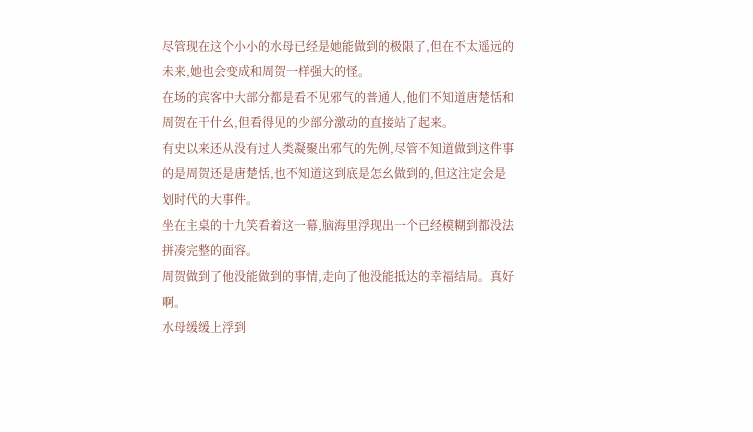尽管现在这个小小的水母已经是她能做到的极限了,但在不太遥远的未来,她也会变成和周贺一样强大的怪。
在场的宾客中大部分都是看不见邪气的普通人,他们不知道唐楚恬和周贺在干什幺,但看得见的少部分激动的直接站了起来。
有史以来还从没有过人类凝聚出邪气的先例,尽管不知道做到这件事的是周贺还是唐楚恬,也不知道这到底是怎幺做到的,但这注定会是划时代的大事件。
坐在主桌的十九笑看着这一幕,脑海里浮现出一个已经模糊到都没法拼凑完整的面容。
周贺做到了他没能做到的事情,走向了他没能抵达的幸福结局。真好啊。
水母缓缓上浮到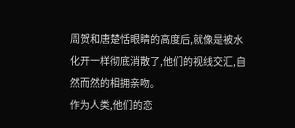周贺和唐楚恬眼睛的高度后,就像是被水化开一样彻底消散了,他们的视线交汇,自然而然的相拥亲吻。
作为人类,他们的恋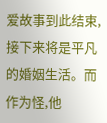爱故事到此结束,接下来将是平凡的婚姻生活。而作为怪,他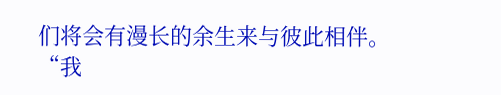们将会有漫长的余生来与彼此相伴。
“我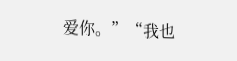爱你。”“我也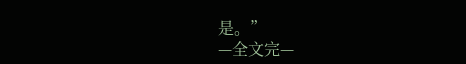是。”
—全文完—